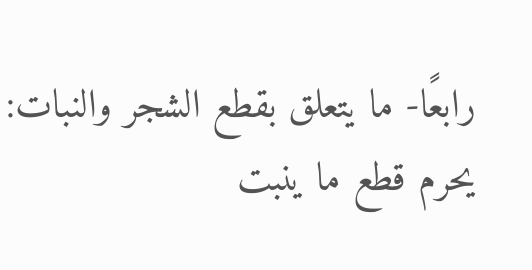رابعًا- ما يتعلق بقطع الشجر والنبات:
يحرم قطع ما ينبت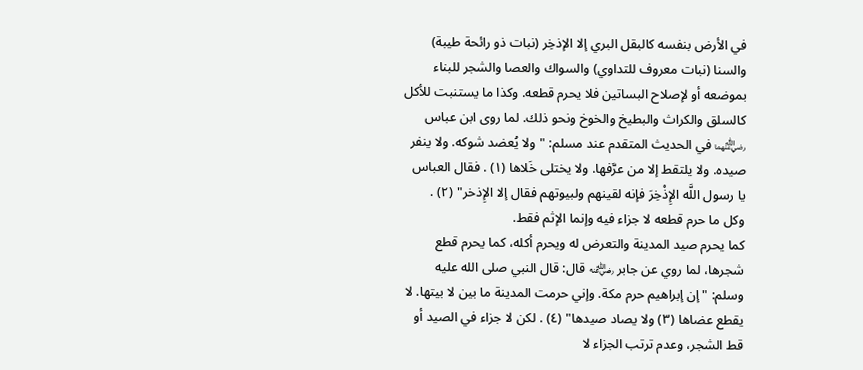في الأرض بنفسه كالبقل البري إلا الإذخِر (نبات ذو رائحة طيبة) والسنا (نبات معروف للتداوي) والسواك والعصا والشجر للبناء بموضعه أو لإصلاح البساتين فلا يحرم قطعه. وكذا ما يستنبت للأكل كالسلق والكراث والبطيخ والخوخ ونحو ذلك. لما روى ابن عباس ﵄ في الحديث المتقدم عند مسلم: "ولا يُعضد شوكه. ولا ينفر صيده. ولا يلتقط إلا من عرَّفها. ولا يختلى خَلاها (١) . فقال العباس يا رسول اللَّه الإِذْخِرَ فإنه لقينهم ولبيوتهم فقال إلا الإِذخر" (٢) .
وكل ما حرم قطعه لا جزاء فيه وإنما الإثم فقط.
كما يحرم صيد المدينة والتعرض له ويحرم أكله، كما يحرم قطع شجرها، لما روي عن جابر ﵁ قال: قال النبي صلى الله عليه وسلم: "إن إبراهيم حرم مكة. وإني حرمت المدينة ما بين لا بيتها. لا يقطع عضاها (٣) ولا يصاد صيدها" (٤) . لكن لا جزاء في الصيد أو قط الشجر، وعدم ترتب الجزاء لا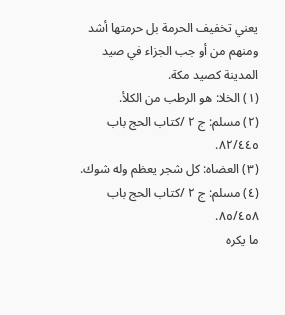يعني تخفيف الحرمة بل حرمتها أشد ومنهم من أو جب الجزاء في صيد المدينة كصيد مكة.
(١) الخلا: هو الرطب من الكلأ.
(٢) مسلم: ج ٢ /كتاب الحج باب ٨٢/٤٤٥.
(٣) العضاه: كل شجر يعظم وله شوك.
(٤) مسلم: ج ٢ /كتاب الحج باب ٨٥/٤٥٨.
ما يكره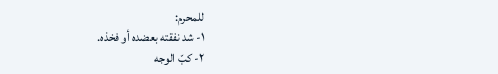للمحرم:
١- شد نفقته بعضده أو فخذه.
٢- كبّ الوجه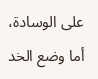على الوسادة، أما وضع الخد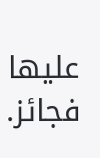عليها فجائز.